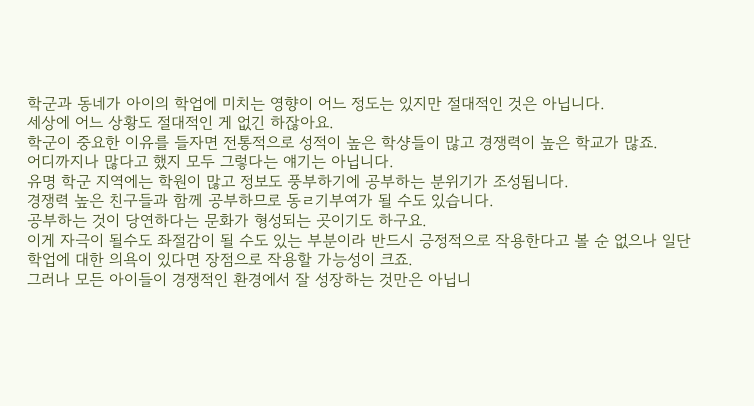학군과 동네가 아이의 학업에 미치는 영향이 어느 정도는 있지만 절대적인 것은 아닙니다.
세상에 어느 상황도 절대적인 게 없긴 하잖아요.
학군이 중요한 이유를 들자면 전통적으로 성적이 높은 학샹들이 많고 경쟁력이 높은 학교가 많죠.
어디까지나 많다고 했지 모두 그렇다는 얘기는 아닙니다.
유명 학군 지역에는 학원이 많고 정보도 풍부하기에 공부하는 분위기가 조성됩니다.
경쟁력 높은 친구들과 함께 공부하므로 동ㄹ기부여가 될 수도 있습니다.
공부하는 것이 당연하다는 문화가 형성되는 곳이기도 하구요.
이게 자극이 될수도 좌절감이 될 수도 있는 부분이라 반드시 긍정적으로 작용한다고 볼 순 없으나 일단 학업에 대한 의욕이 있다면 장점으로 작용할 가능성이 크죠.
그러나 모든 아이들이 경쟁적인 환경에서 잘 성장하는 것만은 아닙니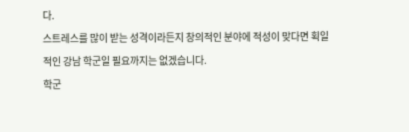다.
스트레스를 많이 받는 성격이라든지 창의적인 분야에 적성이 맞다면 획일적인 강남 학군일 필요까지는 없겠습니다.
학군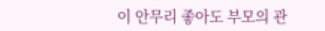이 안무리 좋아도 부모의 관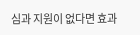심과 지원이 없다면 효과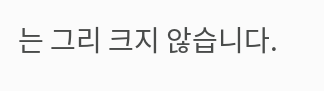는 그리 크지 않습니다.